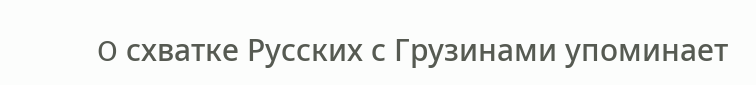Ο схватке Русских с Грузинами упоминает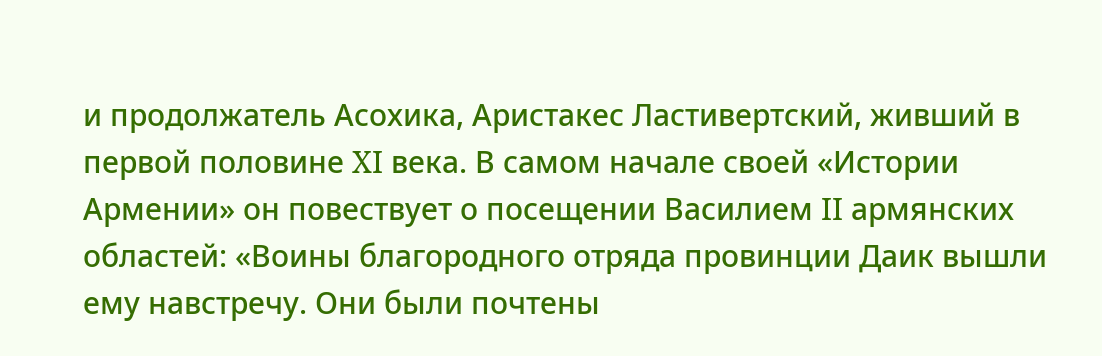и продолжатель Асохика, Аристакес Ластивертский, живший в первой половине XI века. В самом начале своей «Истории Армении» он повествует о посещении Василием II армянских областей: «Воины благородного отряда провинции Даик вышли ему навстречу. Они были почтены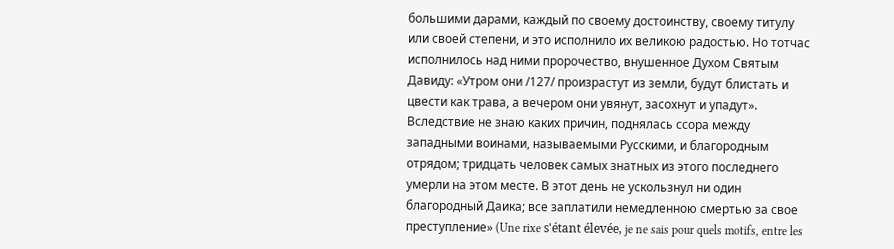большими дарами, каждый по своему достоинству, своему титулу или своей степени, и это исполнило их великою радостью. Но тотчас исполнилось над ними пророчество, внушенное Духом Святым Давиду: «Утром они /127/ произрастут из земли, будут блистать и цвести как трава, а вечером они увянут, засохнут и упадут». Вследствие не знаю каких причин, поднялась ссора между западными воинами, называемыми Русскими, и благородным отрядом; тридцать человек самых знатных из этого последнего умерли на этом месте. В этот день не ускользнул ни один благородный Даика; все заплатили немедленною смертью за свое преступление» (Une rixe s'étant élevée, je ne sais pour quels motifs, entre les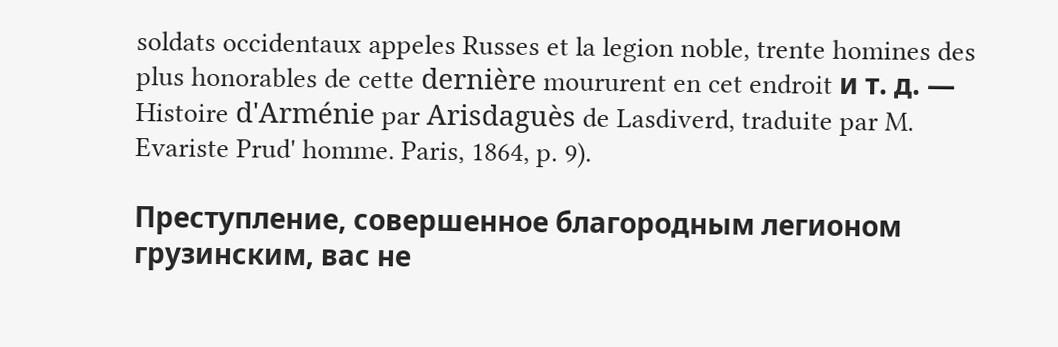soldats occidentaux appeles Russes et la legion noble, trente homines des plus honorables de cette dernière moururent en cet endroit и т. д. — Histoire d'Arménie par Arisdaguès de Lasdiverd, traduite par M. Evariste Prud' homme. Paris, 1864, p. 9).

Преступление, совершенное благородным легионом грузинским, вас не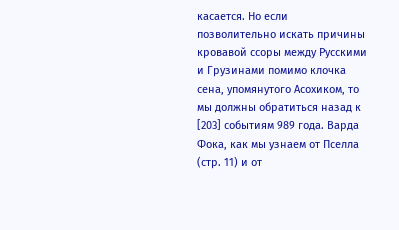касается. Но если позволительно искать причины кровавой ссоры между Русскими и Грузинами помимо клочка сена, упомянутого Асохиком, то мы должны обратиться назад к [203] событиям 989 года. Варда Фока, как мы узнаем от Пселла (стр. 11) и от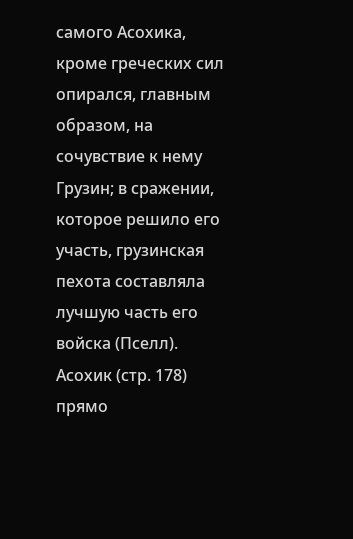самого Асохика, кроме греческих сил опирался, главным образом, на сочувствие к нему Грузин; в сражении, которое решило его участь, грузинская пехота составляла лучшую часть его войска (Пселл). Асохик (стр. 178) прямо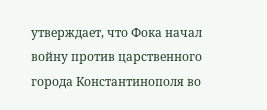утверждает, что Фока начал войну против царственного города Константинополя во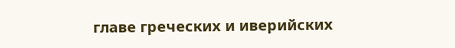главе греческих и иверийских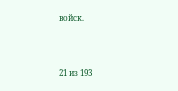войск.



21 из 193